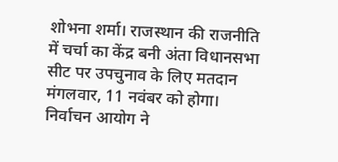शोभना शर्मा। राजस्थान की राजनीति में चर्चा का केंद्र बनी अंता विधानसभा सीट पर उपचुनाव के लिए मतदान मंगलवार, 11 नवंबर को होगा। निर्वाचन आयोग ने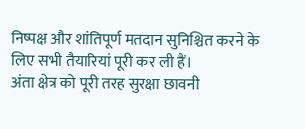निष्पक्ष और शांतिपूर्ण मतदान सुनिश्चित करने के लिए सभी तैयारियां पूरी कर ली हैं।
अंता क्षेत्र को पूरी तरह सुरक्षा छावनी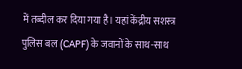में तब्दील कर दिया गया है। यहां केंद्रीय सशस्त्र पुलिस बल (CAPF) के जवानों के साथ-साथ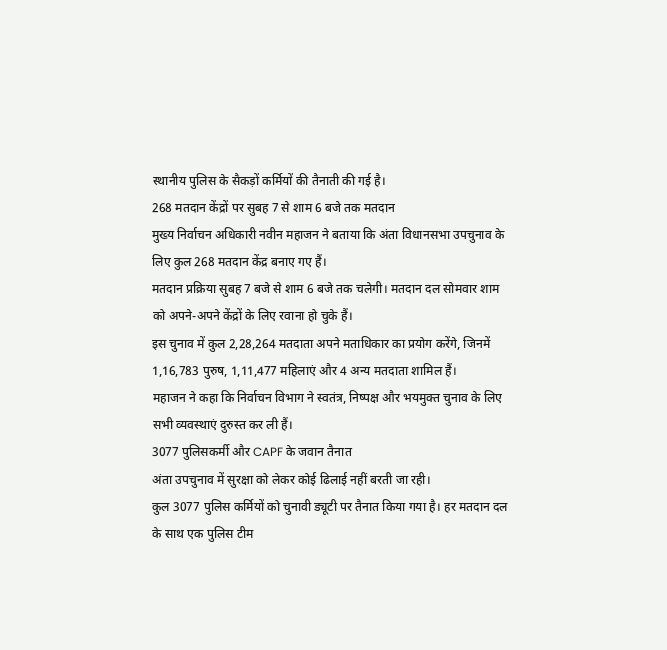स्थानीय पुलिस के सैकड़ों कर्मियों की तैनाती की गई है।
268 मतदान केंद्रों पर सुबह 7 से शाम 6 बजे तक मतदान
मुख्य निर्वाचन अधिकारी नवीन महाजन ने बताया कि अंता विधानसभा उपचुनाव के लिए कुल 268 मतदान केंद्र बनाए गए हैं।
मतदान प्रक्रिया सुबह 7 बजे से शाम 6 बजे तक चलेगी। मतदान दल सोमवार शाम को अपने-अपने केंद्रों के लिए रवाना हो चुके हैं।
इस चुनाव में कुल 2,28,264 मतदाता अपने मताधिकार का प्रयोग करेंगे, जिनमें 1,16,783 पुरुष, 1,11,477 महिलाएं और 4 अन्य मतदाता शामिल हैं।
महाजन ने कहा कि निर्वाचन विभाग ने स्वतंत्र, निष्पक्ष और भयमुक्त चुनाव के लिए सभी व्यवस्थाएं दुरुस्त कर ली हैं।
3077 पुलिसकर्मी और CAPF के जवान तैनात
अंता उपचुनाव में सुरक्षा को लेकर कोई ढिलाई नहीं बरती जा रही।
कुल 3077 पुलिस कर्मियों को चुनावी ड्यूटी पर तैनात किया गया है। हर मतदान दल के साथ एक पुलिस टीम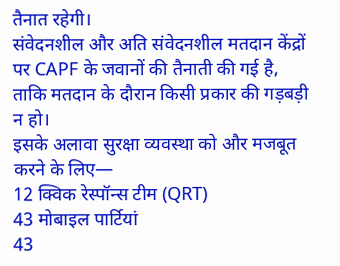तैनात रहेगी।
संवेदनशील और अति संवेदनशील मतदान केंद्रों पर CAPF के जवानों की तैनाती की गई है, ताकि मतदान के दौरान किसी प्रकार की गड़बड़ी न हो।
इसके अलावा सुरक्षा व्यवस्था को और मजबूत करने के लिए—
12 क्विक रेस्पॉन्स टीम (QRT)
43 मोबाइल पार्टियां
43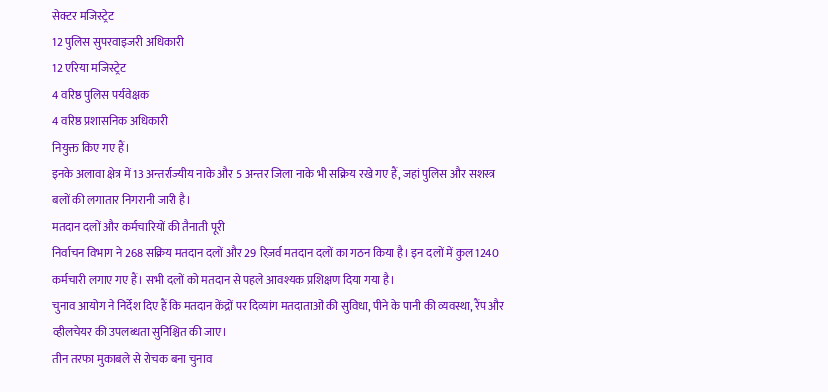सेक्टर मजिस्ट्रेट
12 पुलिस सुपरवाइजरी अधिकारी
12 एरिया मजिस्ट्रेट
4 वरिष्ठ पुलिस पर्यवेक्षक
4 वरिष्ठ प्रशासनिक अधिकारी
नियुक्त किए गए हैं।
इनके अलावा क्षेत्र में 13 अन्तर्राज्यीय नाके और 5 अन्तर जिला नाके भी सक्रिय रखे गए हैं, जहां पुलिस और सशस्त्र बलों की लगातार निगरानी जारी है।
मतदान दलों और कर्मचारियों की तैनाती पूरी
निर्वाचन विभाग ने 268 सक्रिय मतदान दलों और 29 रिज़र्व मतदान दलों का गठन किया है। इन दलों में कुल 1240 कर्मचारी लगाए गए हैं। सभी दलों को मतदान से पहले आवश्यक प्रशिक्षण दिया गया है।
चुनाव आयोग ने निर्देश दिए हैं कि मतदान केंद्रों पर दिव्यांग मतदाताओं की सुविधा, पीने के पानी की व्यवस्था, रैंप और व्हीलचेयर की उपलब्धता सुनिश्चित की जाए।
तीन तरफा मुकाबले से रोचक बना चुनाव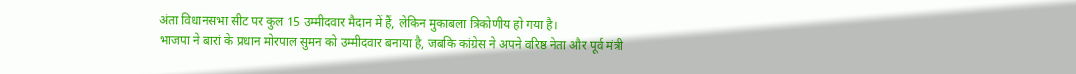अंता विधानसभा सीट पर कुल 15 उम्मीदवार मैदान में हैं, लेकिन मुकाबला त्रिकोणीय हो गया है।
भाजपा ने बारां के प्रधान मोरपाल सुमन को उम्मीदवार बनाया है, जबकि कांग्रेस ने अपने वरिष्ठ नेता और पूर्व मंत्री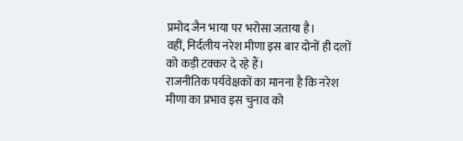प्रमोद जैन भाया पर भरोसा जताया है।
वहीं, निर्दलीय नरेश मीणा इस बार दोनों ही दलों को कड़ी टक्कर दे रहे हैं।
राजनीतिक पर्यवेक्षकों का मानना है कि नरेश मीणा का प्रभाव इस चुनाव को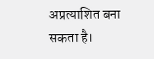अप्रत्याशित बना सकता है।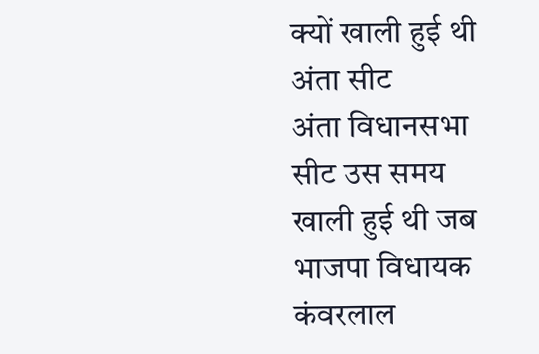क्यों खाली हुई थी अंता सीट
अंता विधानसभा सीट उस समय खाली हुई थी जब भाजपा विधायक कंवरलाल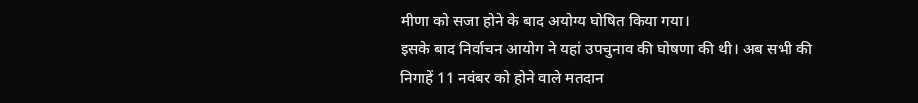मीणा को सजा होने के बाद अयोग्य घोषित किया गया।
इसके बाद निर्वाचन आयोग ने यहां उपचुनाव की घोषणा की थी। अब सभी की निगाहें 11 नवंबर को होने वाले मतदान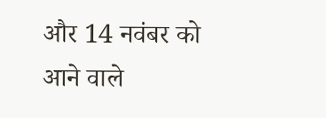और 14 नवंबर को आने वाले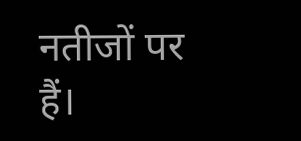नतीजों पर हैं।